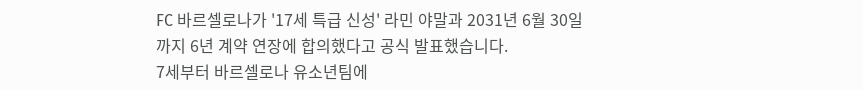FC 바르셀로나가 '17세 특급 신성' 라민 야말과 2031년 6월 30일까지 6년 계약 연장에 합의했다고 공식 발표했습니다.
7세부터 바르셀로나 유소년팀에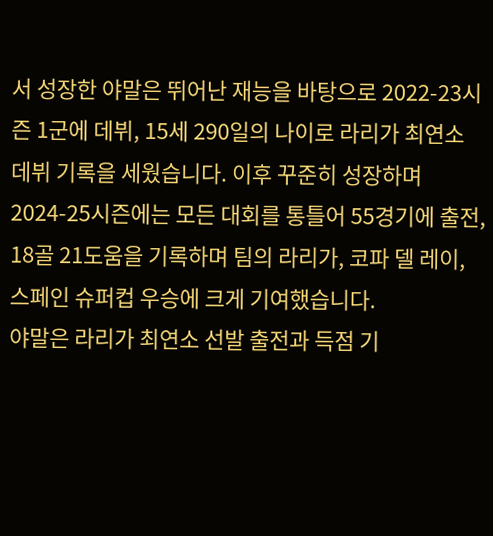서 성장한 야말은 뛰어난 재능을 바탕으로 2022-23시즌 1군에 데뷔, 15세 290일의 나이로 라리가 최연소 데뷔 기록을 세웠습니다. 이후 꾸준히 성장하며 2024-25시즌에는 모든 대회를 통틀어 55경기에 출전, 18골 21도움을 기록하며 팀의 라리가, 코파 델 레이, 스페인 슈퍼컵 우승에 크게 기여했습니다.
야말은 라리가 최연소 선발 출전과 득점 기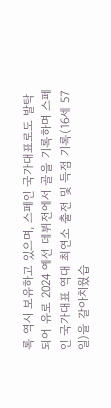록 역시 보유하고 있으며, 스페인 국가대표로도 발탁되어 유로 2024 예선 데뷔전에서 골을 기록하며 스페인 국가대표 역대 최연소 출전 및 득점 기록(16세 57일)을 갈아치웠습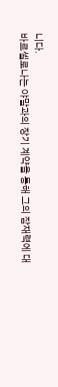니다.
바르셀로나는 야말과의 장기 계약을 통해 그의 잠재력에 대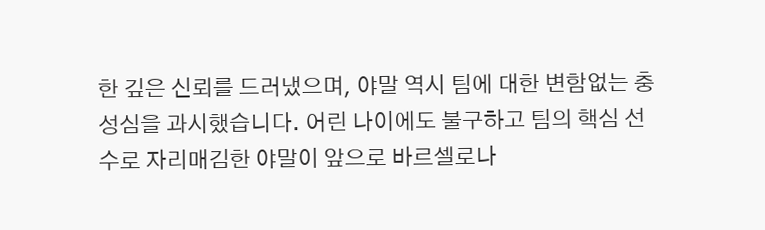한 깊은 신뢰를 드러냈으며, 야말 역시 팀에 대한 변함없는 충성심을 과시했습니다. 어린 나이에도 불구하고 팀의 핵심 선수로 자리매김한 야말이 앞으로 바르셀로나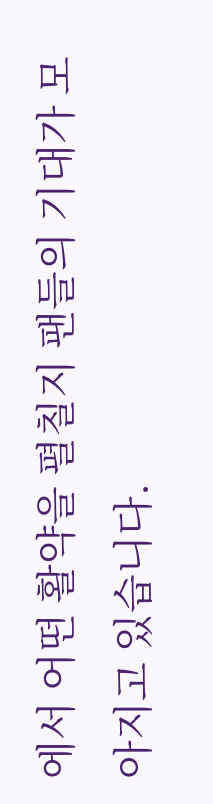에서 어떤 활약을 펼칠지 팬들의 기대가 모아지고 있습니다.